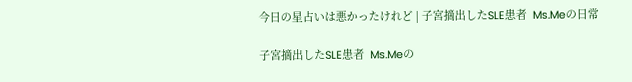今日の星占いは悪かったけれど | 子宮摘出したSLE患者  Ms.Meの日常

子宮摘出したSLE患者  Ms.Meの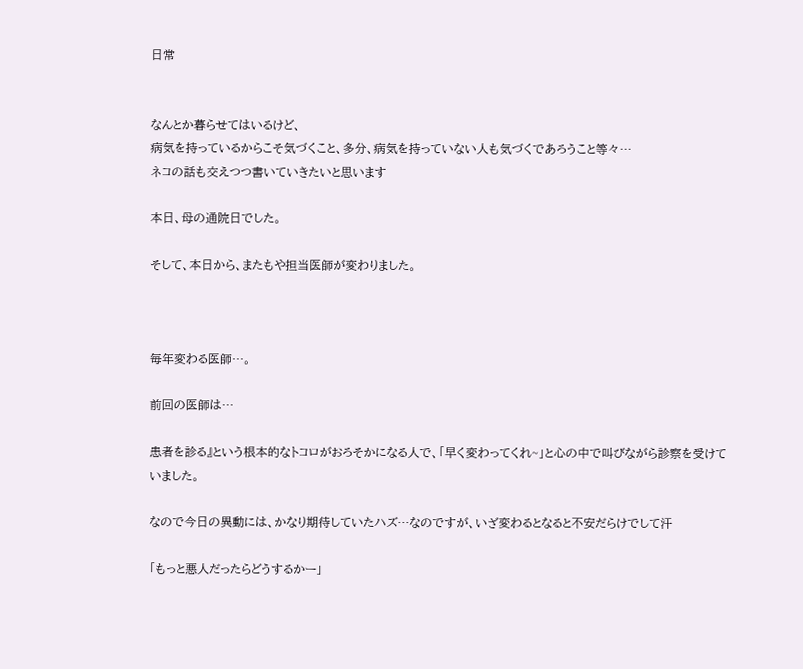日常


なんとか暮らせてはいるけど、
病気を持っているからこそ気づくこと、多分、病気を持っていない人も気づくであろうこと等々…
ネコの話も交えつつ書いていきたいと思います

本日、母の通院日でした。

そして、本日から、またもや担当医師が変わりました。



毎年変わる医師…。

前回の医師は…

患者を診る』という根本的なトコロがおろそかになる人で、「早く変わってくれ~」と心の中で叫びながら診察を受けていました。

なので今日の異動には、かなり期待していたハズ…なのですが、いざ変わるとなると不安だらけでして汗

「もっと悪人だったらどうするかー」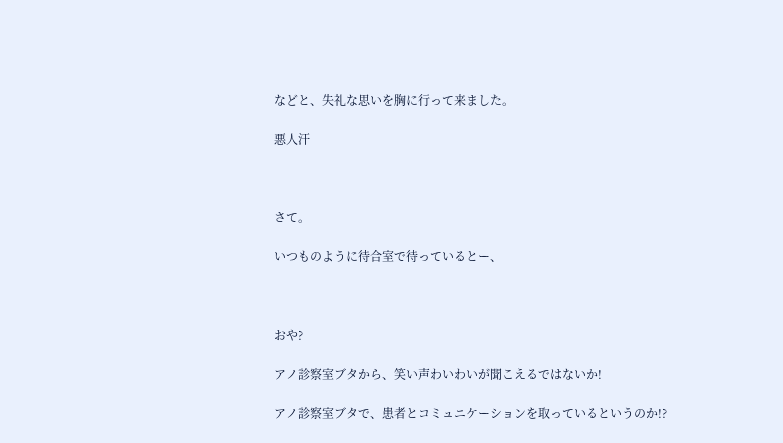などと、失礼な思いを胸に行って来ました。

悪人汗



さて。

いつものように待合室で待っているとー、



おや?

アノ診察室ブタから、笑い声わいわいが聞こえるではないか!

アノ診察室ブタで、患者とコミュニケーションを取っているというのか!?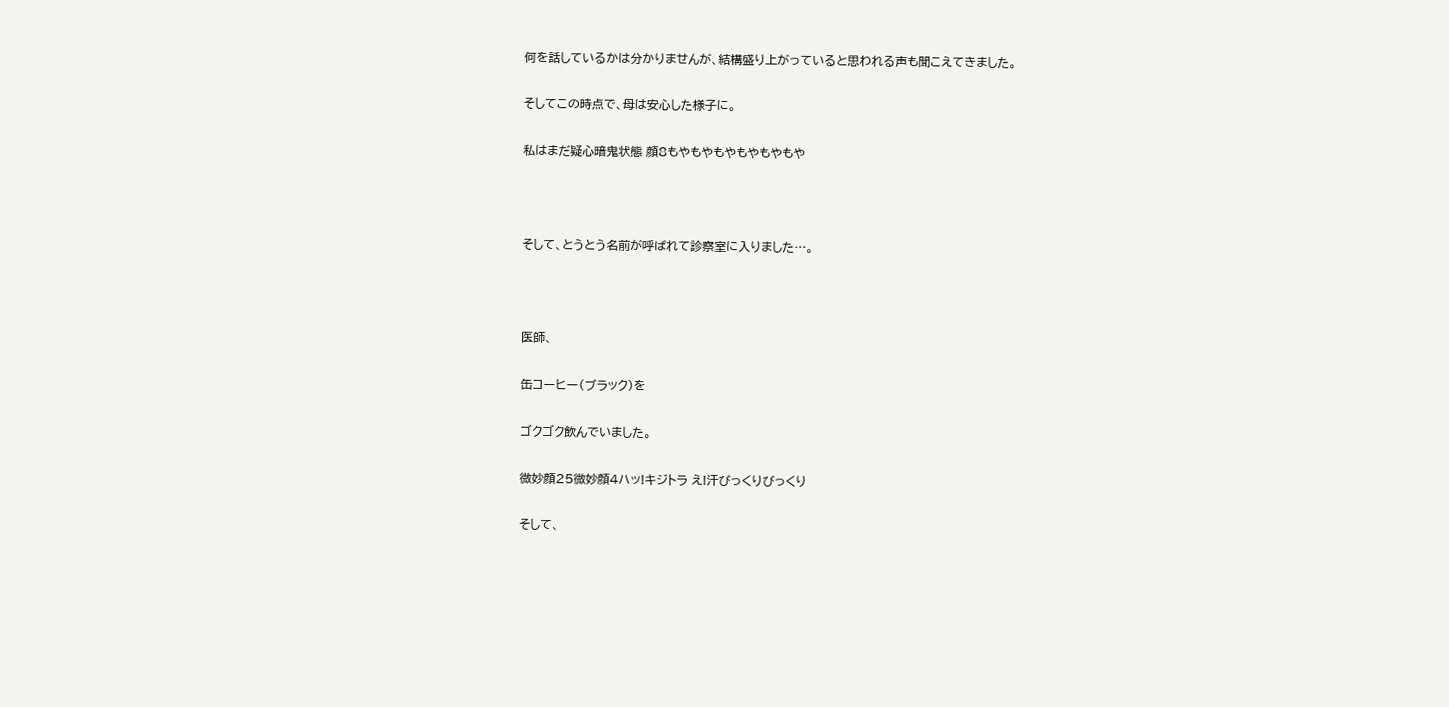何を話しているかは分かりませんが、結構盛り上がっていると思われる声も聞こえてきました。

そしてこの時点で、母は安心した様子に。

私はまだ疑心暗鬼状態 顔8もやもやもやもやもやもや



そして、とうとう名前が呼ばれて診察室に入りました…。



医師、

缶コーヒー(ブラック)を

ゴクゴク飲んでいました。

微妙顔25微妙顔4ハッ!キジトラ え!汗びっくりびっくり

そして、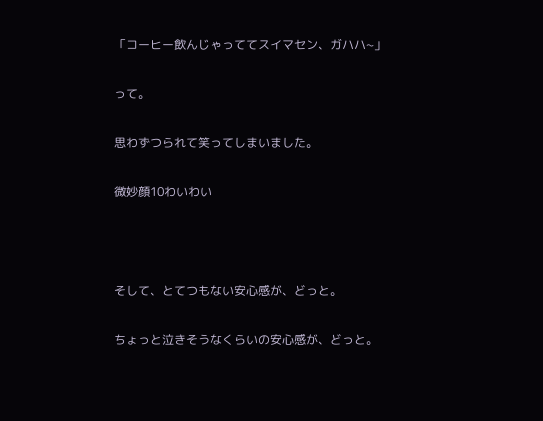「コーヒー飲んじゃっててスイマセン、ガハハ~」

って。

思わずつられて笑ってしまいました。

微妙顔10わいわい



そして、とてつもない安心感が、どっと。

ちょっと泣きそうなくらいの安心感が、どっと。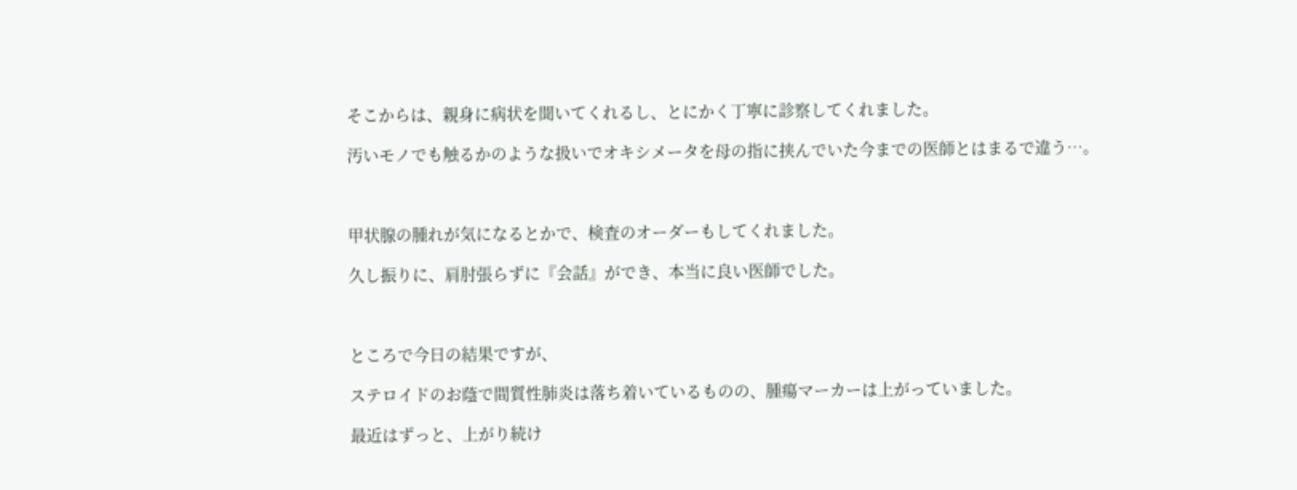そこからは、親身に病状を聞いてくれるし、とにかく丁寧に診察してくれました。

汚いモノでも触るかのような扱いでオキシメータを母の指に挟んでいた今までの医師とはまるで違う…。



甲状腺の腫れが気になるとかで、検査のオーダーもしてくれました。

久し振りに、肩肘張らずに『会話』ができ、本当に良い医師でした。



ところで今日の結果ですが、

ステロイドのお蔭で間質性肺炎は落ち着いているものの、腫瘍マーカーは上がっていました。

最近はずっと、上がり続け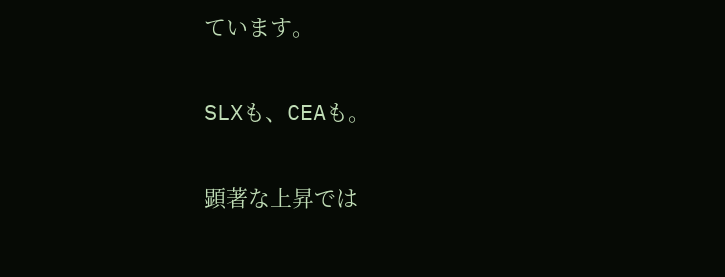ています。

SLXも、CEAも。

顕著な上昇では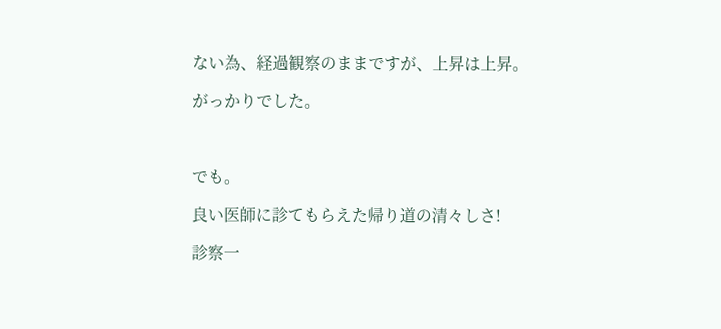ない為、経過観察のままですが、上昇は上昇。

がっかりでした。



でも。

良い医師に診てもらえた帰り道の清々しさ!

診察一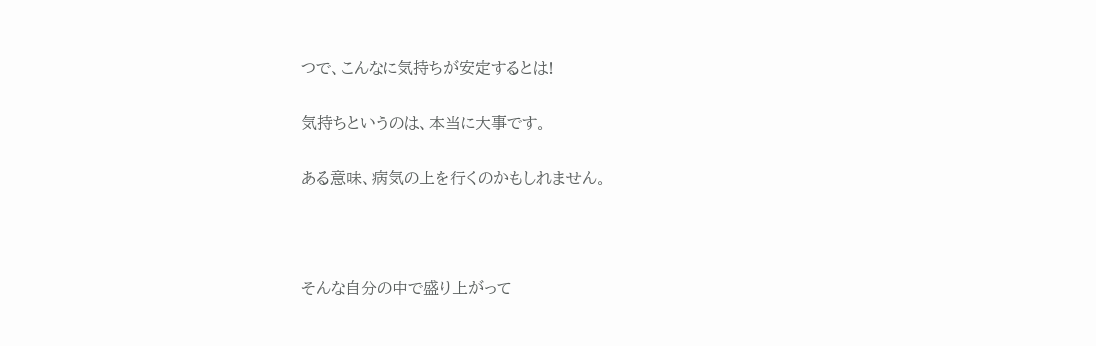つで、こんなに気持ちが安定するとは!

気持ちというのは、本当に大事です。

ある意味、病気の上を行くのかもしれません。



そんな自分の中で盛り上がって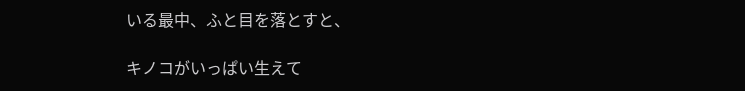いる最中、ふと目を落とすと、

キノコがいっぱい生えて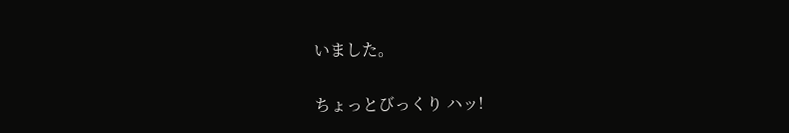いました。

ちょっとびっくり ハッ!